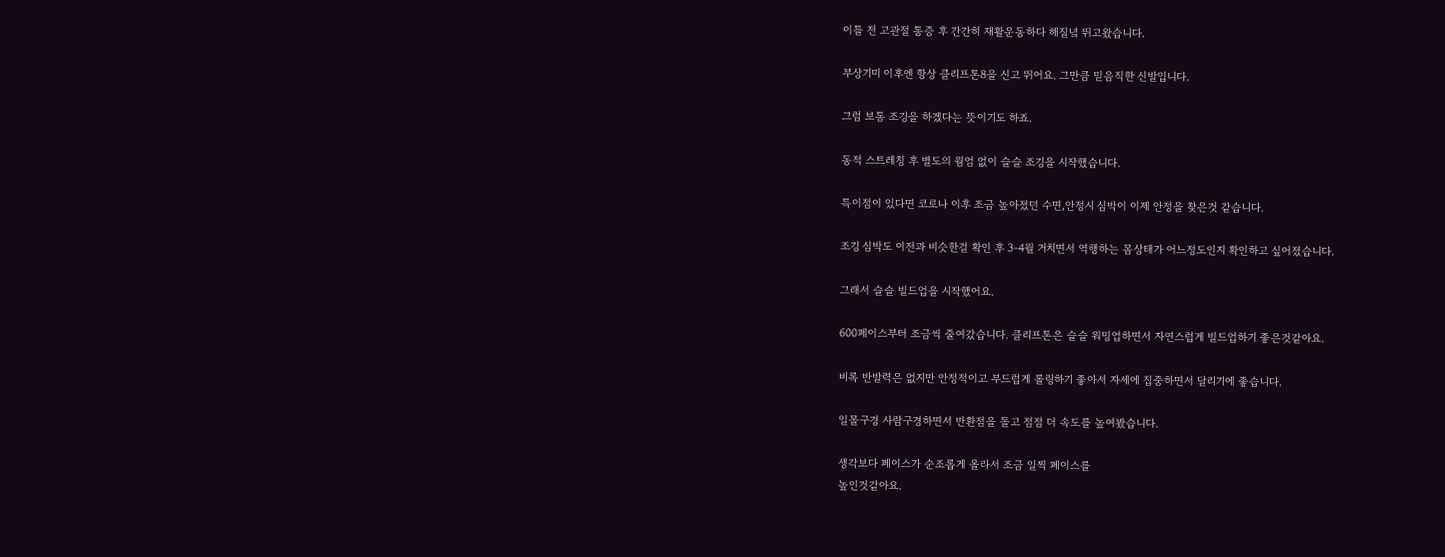이틀 전 고관절 통증 후 간간히 재활운동하다 해질녘 뛰고왔습니다.

부상기미 이후엔 항상 클리프톤8을 신고 뛰어요. 그만큼 믿음직한 신발입니다.

그럼 보통 조깅을 하겠다는 뜻이기도 하죠.

동적 스트레칭 후 별도의 웜엄 없이 슬슬 조깅을 시작했습니다.

특이점이 있다면 코로나 이후 조금 높아졌던 수면,안정시 심박이 이제 안정을 찾은것 같습니다.

조깅 심박도 이전과 비슷한걸 확인 후 3-4월 거치면서 역행하는 몸상태가 어느정도인지 확인하고 싶어졌습니다.

그래서 슬슬 빌드업을 시작했어요.

600페이스부터 조금씩 줄여갔습니다. 클리프톤은 슬슬 워밍업하면서 자연스럽게 빌드업하기 좋은것같아요.

비록 반발력은 없지만 안정적이고 부드럽게 롤링하기 좋아서 자세에 집중하면서 달리기에 좋습니다.

일몰구경 사람구경하면서 반환점을 돌고 점점 더 속도를 높여봤습니다.

생각보다 페이스가 순조롭게 올라서 조금 일찍 페이스를
높인것같아요.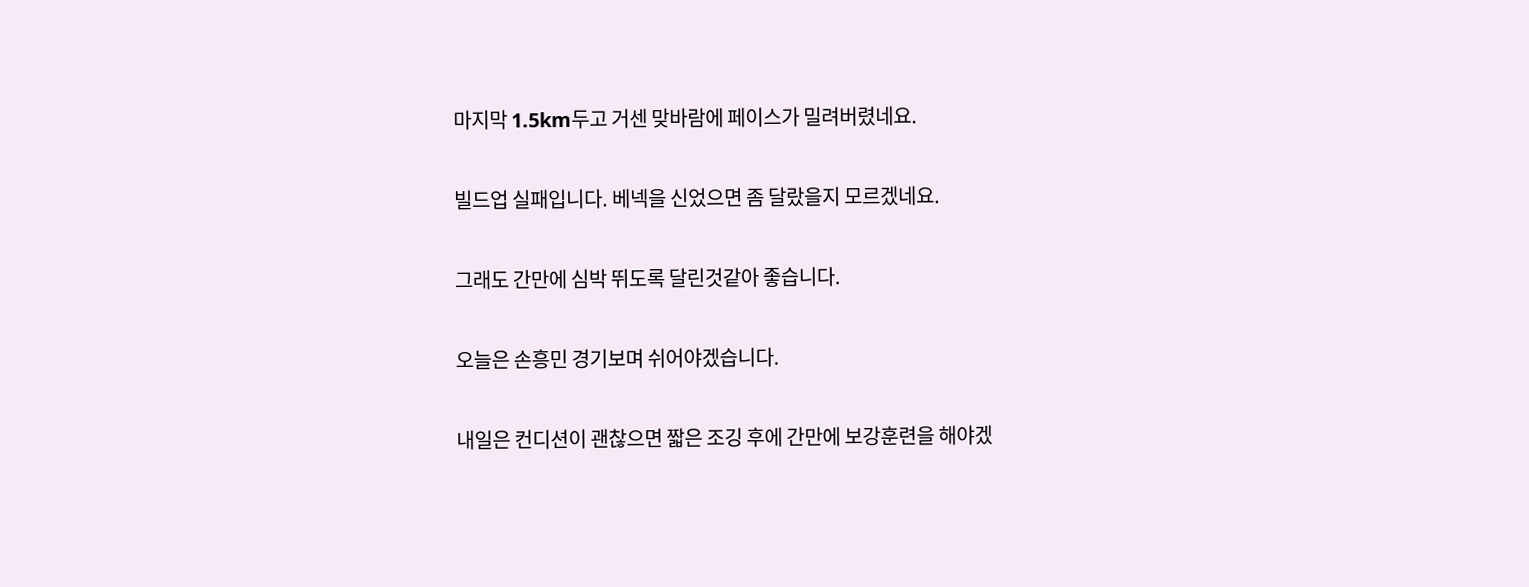마지막 1.5km두고 거센 맞바람에 페이스가 밀려버렸네요.

빌드업 실패입니다. 베넥을 신었으면 좀 달랐을지 모르겠네요.

그래도 간만에 심박 뛰도록 달린것같아 좋습니다.

오늘은 손흥민 경기보며 쉬어야겠습니다.

내일은 컨디션이 괜찮으면 짧은 조깅 후에 간만에 보강훈련을 해야겠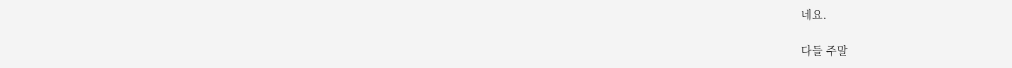네요.

다들 주말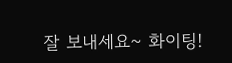잘 보내세요~ 화이팅!